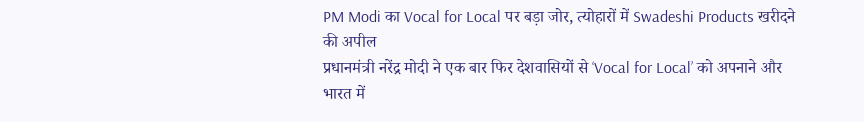PM Modi का Vocal for Local पर बड़ा जोर, त्योहारों में Swadeshi Products खरीदने की अपील
प्रधानमंत्री नरेंद्र मोदी ने एक बार फिर देशवासियों से ‘Vocal for Local’ को अपनाने और भारत में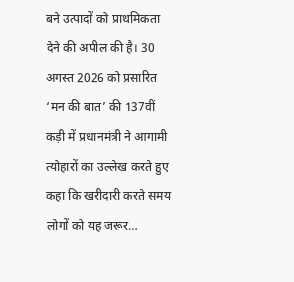बने उत्पादों को प्राथमिकता देने की अपील की है। 30 अगस्त 2026 को प्रसारित ‘मन की बात’ की 137वीं कड़ी में प्रधानमंत्री ने आगामी त्योहारों का उल्लेख करते हुए कहा कि खरीदारी करते समय लोगों को यह जरूर…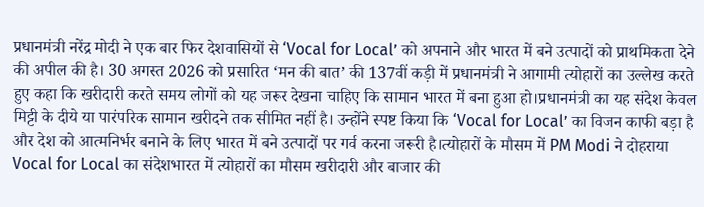प्रधानमंत्री नरेंद्र मोदी ने एक बार फिर देशवासियों से ‘Vocal for Local’ को अपनाने और भारत में बने उत्पादों को प्राथमिकता देने की अपील की है। 30 अगस्त 2026 को प्रसारित ‘मन की बात’ की 137वीं कड़ी में प्रधानमंत्री ने आगामी त्योहारों का उल्लेख करते हुए कहा कि खरीदारी करते समय लोगों को यह जरूर देखना चाहिए कि सामान भारत में बना हुआ हो।प्रधानमंत्री का यह संदेश केवल मिट्टी के दीये या पारंपरिक सामान खरीदने तक सीमित नहीं है। उन्होंने स्पष्ट किया कि ‘Vocal for Local’ का विजन काफी बड़ा है और देश को आत्मनिर्भर बनाने के लिए भारत में बने उत्पादों पर गर्व करना जरूरी है।त्योहारों के मौसम में PM Modi ने दोहराया Vocal for Local का संदेशभारत में त्योहारों का मौसम खरीदारी और बाजार की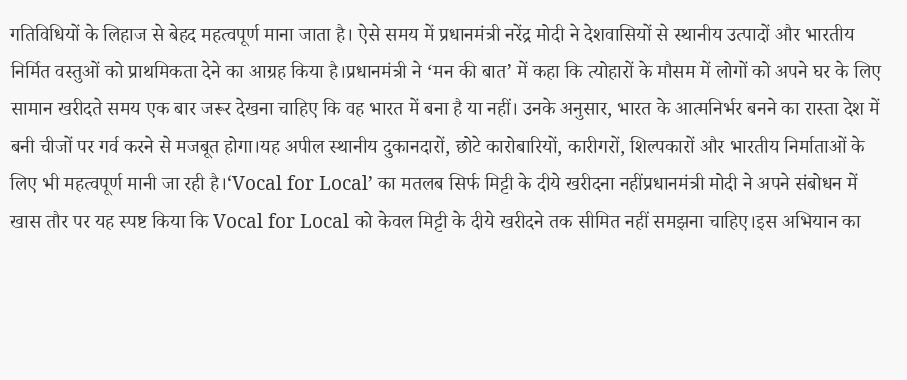गतिविधियों के लिहाज से बेहद महत्वपूर्ण माना जाता है। ऐसे समय में प्रधानमंत्री नरेंद्र मोदी ने देशवासियों से स्थानीय उत्पादों और भारतीय निर्मित वस्तुओं को प्राथमिकता देने का आग्रह किया है।प्रधानमंत्री ने ‘मन की बात’ में कहा कि त्योहारों के मौसम में लोगों को अपने घर के लिए सामान खरीदते समय एक बार जरूर देखना चाहिए कि वह भारत में बना है या नहीं। उनके अनुसार, भारत के आत्मनिर्भर बनने का रास्ता देश में बनी चीजों पर गर्व करने से मजबूत होगा।यह अपील स्थानीय दुकानदारों, छोटे कारोबारियों, कारीगरों, शिल्पकारों और भारतीय निर्माताओं के लिए भी महत्वपूर्ण मानी जा रही है।‘Vocal for Local’ का मतलब सिर्फ मिट्टी के दीये खरीदना नहींप्रधानमंत्री मोदी ने अपने संबोधन में खास तौर पर यह स्पष्ट किया कि Vocal for Local को केवल मिट्टी के दीये खरीदने तक सीमित नहीं समझना चाहिए।इस अभियान का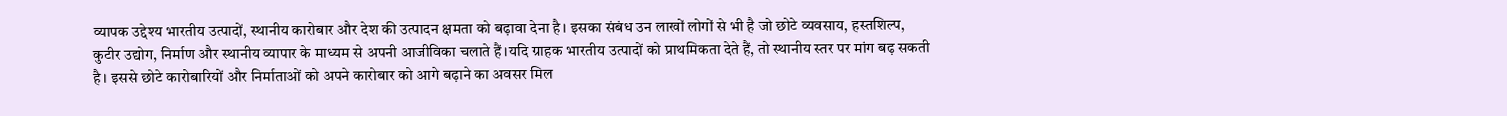व्यापक उद्देश्य भारतीय उत्पादों, स्थानीय कारोबार और देश की उत्पादन क्षमता को बढ़ावा देना है। इसका संबंध उन लाखों लोगों से भी है जो छोटे व्यवसाय, हस्तशिल्प, कुटीर उद्योग, निर्माण और स्थानीय व्यापार के माध्यम से अपनी आजीविका चलाते हैं।यदि ग्राहक भारतीय उत्पादों को प्राथमिकता देते हैं, तो स्थानीय स्तर पर मांग बढ़ सकती है। इससे छोटे कारोबारियों और निर्माताओं को अपने कारोबार को आगे बढ़ाने का अवसर मिल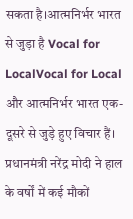सकता है।आत्मनिर्भर भारत से जुड़ा है Vocal for LocalVocal for Local और आत्मनिर्भर भारत एक-दूसरे से जुड़े हुए विचार हैं। प्रधानमंत्री नरेंद्र मोदी ने हाल के वर्षों में कई मौकों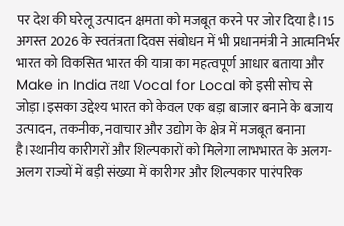पर देश की घरेलू उत्पादन क्षमता को मजबूत करने पर जोर दिया है।15 अगस्त 2026 के स्वतंत्रता दिवस संबोधन में भी प्रधानमंत्री ने आत्मनिर्भर भारत को विकसित भारत की यात्रा का महत्वपूर्ण आधार बताया और Make in India तथा Vocal for Local को इसी सोच से जोड़ा।इसका उद्देश्य भारत को केवल एक बड़ा बाजार बनाने के बजाय उत्पादन, तकनीक, नवाचार और उद्योग के क्षेत्र में मजबूत बनाना है।स्थानीय कारीगरों और शिल्पकारों को मिलेगा लाभभारत के अलग-अलग राज्यों में बड़ी संख्या में कारीगर और शिल्पकार पारंपरिक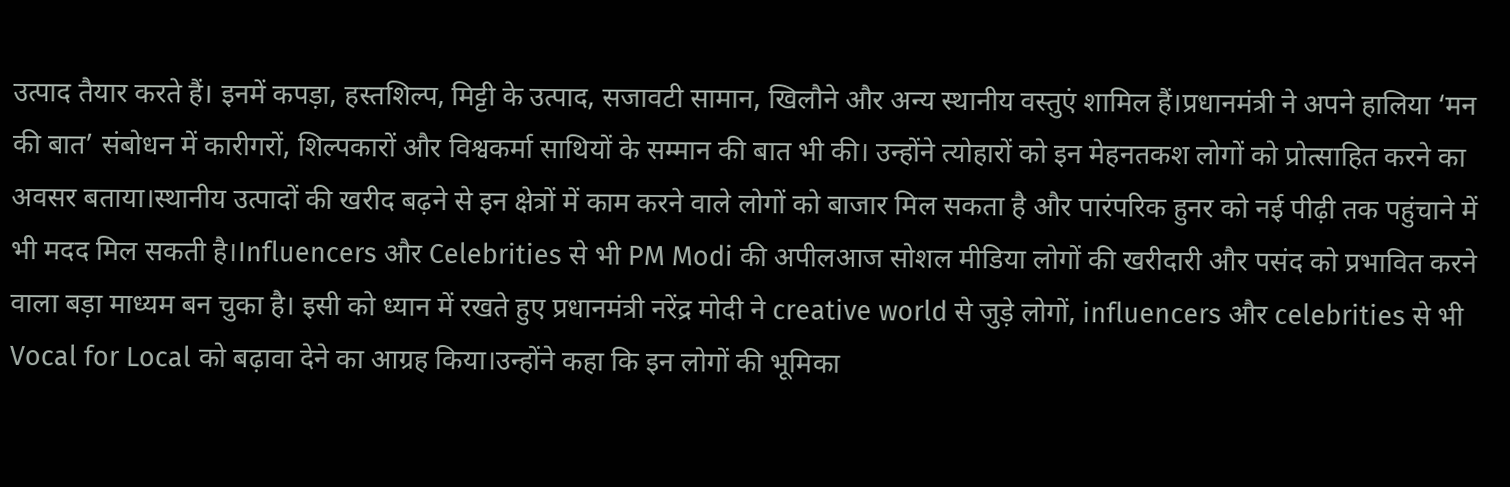उत्पाद तैयार करते हैं। इनमें कपड़ा, हस्तशिल्प, मिट्टी के उत्पाद, सजावटी सामान, खिलौने और अन्य स्थानीय वस्तुएं शामिल हैं।प्रधानमंत्री ने अपने हालिया ‘मन की बात’ संबोधन में कारीगरों, शिल्पकारों और विश्वकर्मा साथियों के सम्मान की बात भी की। उन्होंने त्योहारों को इन मेहनतकश लोगों को प्रोत्साहित करने का अवसर बताया।स्थानीय उत्पादों की खरीद बढ़ने से इन क्षेत्रों में काम करने वाले लोगों को बाजार मिल सकता है और पारंपरिक हुनर को नई पीढ़ी तक पहुंचाने में भी मदद मिल सकती है।Influencers और Celebrities से भी PM Modi की अपीलआज सोशल मीडिया लोगों की खरीदारी और पसंद को प्रभावित करने वाला बड़ा माध्यम बन चुका है। इसी को ध्यान में रखते हुए प्रधानमंत्री नरेंद्र मोदी ने creative world से जुड़े लोगों, influencers और celebrities से भी Vocal for Local को बढ़ावा देने का आग्रह किया।उन्होंने कहा कि इन लोगों की भूमिका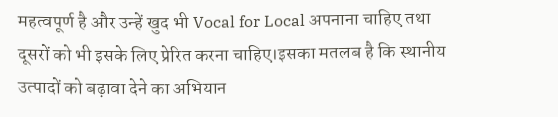महत्वपूर्ण है और उन्हें खुद भी Vocal for Local अपनाना चाहिए तथा दूसरों को भी इसके लिए प्रेरित करना चाहिए।इसका मतलब है कि स्थानीय उत्पादों को बढ़ावा देने का अभियान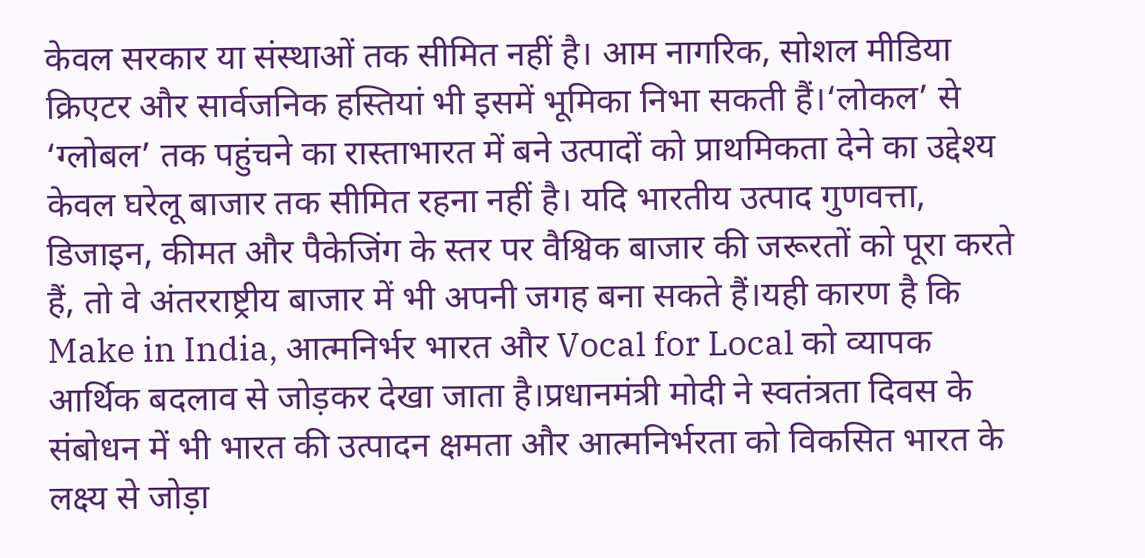केवल सरकार या संस्थाओं तक सीमित नहीं है। आम नागरिक, सोशल मीडिया क्रिएटर और सार्वजनिक हस्तियां भी इसमें भूमिका निभा सकती हैं।‘लोकल’ से ‘ग्लोबल’ तक पहुंचने का रास्ताभारत में बने उत्पादों को प्राथमिकता देने का उद्देश्य केवल घरेलू बाजार तक सीमित रहना नहीं है। यदि भारतीय उत्पाद गुणवत्ता, डिजाइन, कीमत और पैकेजिंग के स्तर पर वैश्विक बाजार की जरूरतों को पूरा करते हैं, तो वे अंतरराष्ट्रीय बाजार में भी अपनी जगह बना सकते हैं।यही कारण है कि Make in India, आत्मनिर्भर भारत और Vocal for Local को व्यापक आर्थिक बदलाव से जोड़कर देखा जाता है।प्रधानमंत्री मोदी ने स्वतंत्रता दिवस के संबोधन में भी भारत की उत्पादन क्षमता और आत्मनिर्भरता को विकसित भारत के लक्ष्य से जोड़ा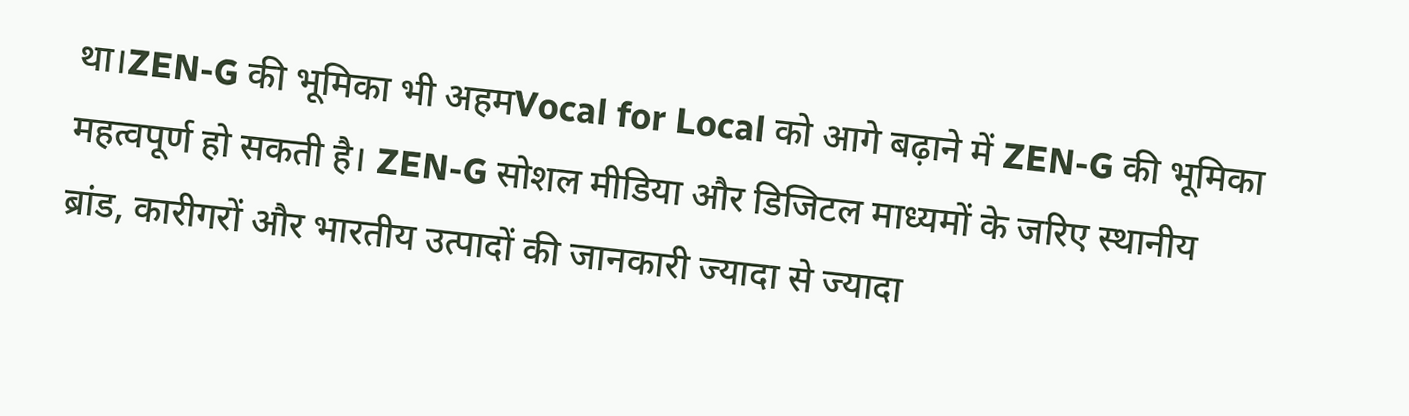था।ZEN-G की भूमिका भी अहमVocal for Local को आगे बढ़ाने में ZEN-G की भूमिका महत्वपूर्ण हो सकती है। ZEN-G सोशल मीडिया और डिजिटल माध्यमों के जरिए स्थानीय ब्रांड, कारीगरों और भारतीय उत्पादों की जानकारी ज्यादा से ज्यादा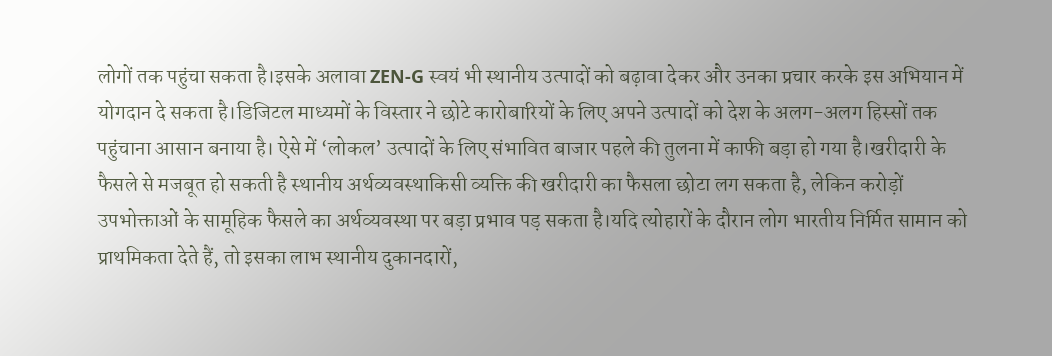लोगों तक पहुंचा सकता है।इसके अलावा ZEN-G स्वयं भी स्थानीय उत्पादों को बढ़ावा देकर और उनका प्रचार करके इस अभियान में योगदान दे सकता है।डिजिटल माध्यमों के विस्तार ने छोटे कारोबारियों के लिए अपने उत्पादों को देश के अलग-अलग हिस्सों तक पहुंचाना आसान बनाया है। ऐसे में ‘लोकल’ उत्पादों के लिए संभावित बाजार पहले की तुलना में काफी बड़ा हो गया है।खरीदारी के फैसले से मजबूत हो सकती है स्थानीय अर्थव्यवस्थाकिसी व्यक्ति की खरीदारी का फैसला छोटा लग सकता है, लेकिन करोड़ों उपभोक्ताओं के सामूहिक फैसले का अर्थव्यवस्था पर बड़ा प्रभाव पड़ सकता है।यदि त्योहारों के दौरान लोग भारतीय निर्मित सामान को प्राथमिकता देते हैं, तो इसका लाभ स्थानीय दुकानदारों,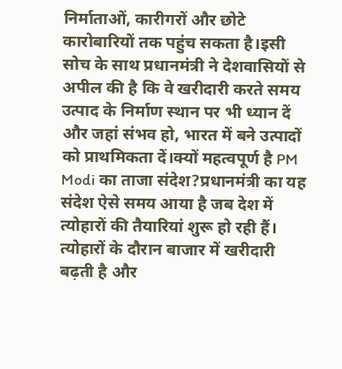निर्माताओं, कारीगरों और छोटे कारोबारियों तक पहुंच सकता है।इसी सोच के साथ प्रधानमंत्री ने देशवासियों से अपील की है कि वे खरीदारी करते समय उत्पाद के निर्माण स्थान पर भी ध्यान दें और जहां संभव हो, भारत में बने उत्पादों को प्राथमिकता दें।क्यों महत्वपूर्ण है PM Modi का ताजा संदेश?प्रधानमंत्री का यह संदेश ऐसे समय आया है जब देश में त्योहारों की तैयारियां शुरू हो रही हैं। त्योहारों के दौरान बाजार में खरीदारी बढ़ती है और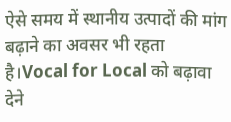ऐसे समय में स्थानीय उत्पादों की मांग बढ़ाने का अवसर भी रहता है।Vocal for Local को बढ़ावा देने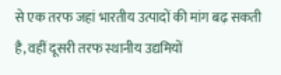से एक तरफ जहां भारतीय उत्पादों की मांग बढ़ सकती है, वहीं दूसरी तरफ स्थानीय उद्यमियों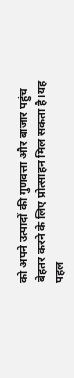को अपने उत्पादों की गुणवत्ता और बाजार पहुंच बेहतर करने के लिए प्रोत्साहन मिल सकता है।यह पहल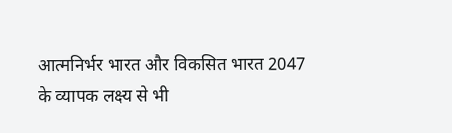आत्मनिर्भर भारत और विकसित भारत 2047 के व्यापक लक्ष्य से भी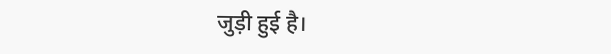जुड़ी हुई है।